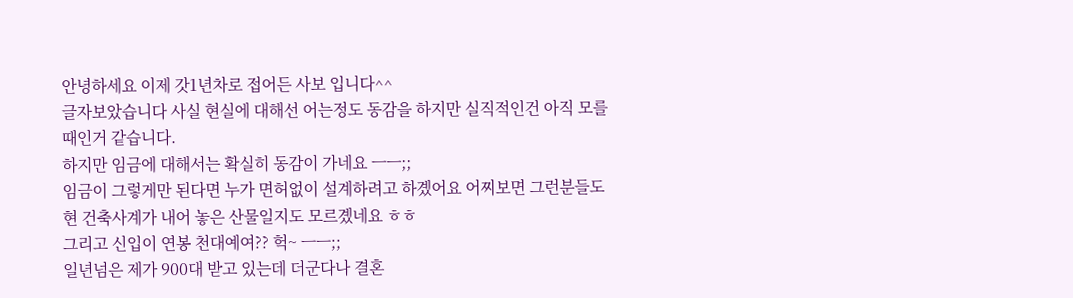안녕하세요 이제 갓1년차로 접어든 사보 입니다^^
글자보았습니다 사실 현실에 대해선 어는정도 동감을 하지만 실직적인건 아직 모를 때인거 같습니다.
하지만 임금에 대해서는 확실히 동감이 가네요 ㅡㅡ;;
임금이 그렇게만 된다면 누가 면허없이 설계하려고 하곘어요 어찌보면 그런분들도 현 건축사계가 내어 놓은 산물일지도 모르곘네요 ㅎㅎ
그리고 신입이 연봉 천대예여?? 헉~ ㅡㅡ;;
일년넘은 제가 900대 받고 있는데 더군다나 결혼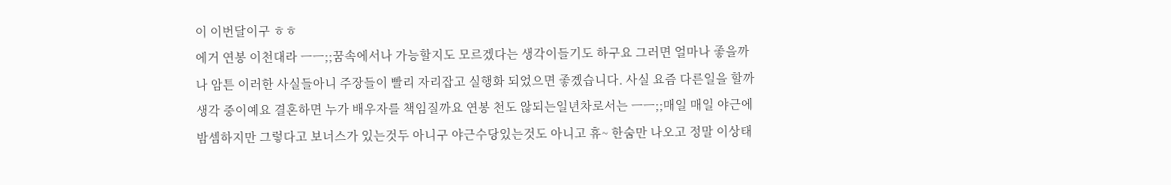이 이번달이구 ㅎㅎ
에거 연봉 이천대라 ㅡㅡ;;꿈속에서나 가능할지도 모르겠다는 생각이들기도 하구요 그러면 얼마나 좋을까나 암튼 이러한 사실들아니 주장들이 빨리 자리잡고 실행화 되었으면 좋곘습니다. 사실 요즘 다른일을 할까 생각 중이예요 결혼하면 누가 배우자를 책임질까요 연봉 천도 않되는일년차로서는 ㅡㅡ;;매일 매일 야근에 밤셈하지만 그렇다고 보너스가 있는것두 아니구 야근수당있는것도 아니고 휴~ 한숨만 나오고 정말 이상태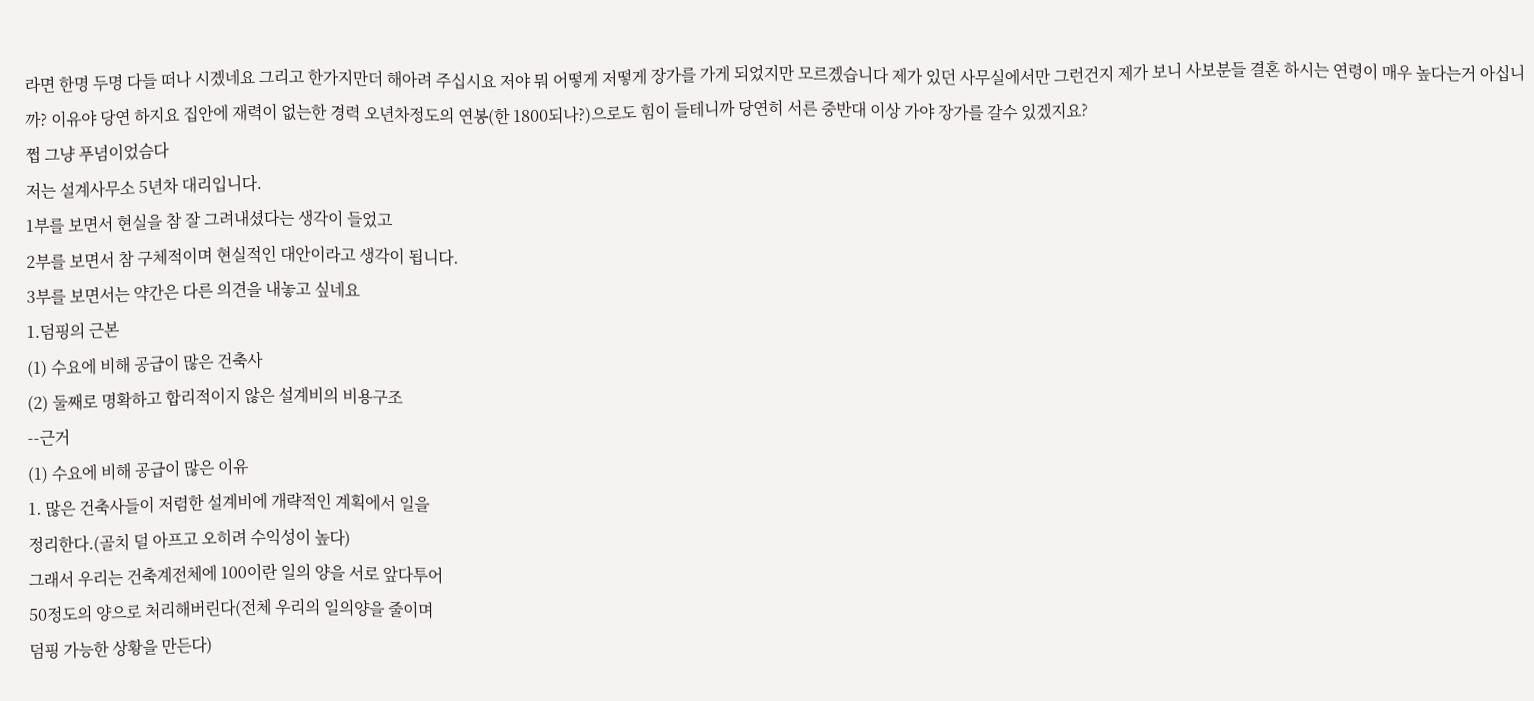라면 한명 두명 다들 떠나 시곘네요 그리고 한가지만더 해아려 주십시요 저야 뭐 어떻게 저떻게 장가를 가게 되었지만 모르곘습니다 제가 있던 사무실에서만 그런건지 제가 보니 사보분들 결혼 하시는 연령이 매우 높다는거 아십니까? 이유야 당연 하지요 집안에 재력이 없는한 경력 오년차정도의 연봉(한 1800되나?)으로도 힘이 들테니까 당연히 서른 중반대 이상 가야 장가를 갈수 있겠지요?
쩝 그냥 푸념이었슴다
저는 설계사무소 5년차 대리입니다.
1부를 보면서 현실을 참 잘 그려내셨다는 생각이 들었고
2부를 보면서 참 구체적이며 현실적인 대안이라고 생각이 됩니다.
3부를 보면서는 약간은 다른 의견을 내놓고 싶네요
1.덤핑의 근본
(1) 수요에 비해 공급이 많은 건축사
(2) 둘째로 명확하고 합리적이지 않은 설계비의 비용구조
--근거
(1) 수요에 비해 공급이 많은 이유
1. 많은 건축사들이 저렴한 설계비에 개략적인 계획에서 일을
정리한다.(골치 덜 아프고 오히려 수익성이 높다)
그래서 우리는 건축계전체에 100이란 일의 양을 서로 앞다투어
50정도의 양으로 처리해버린다(전체 우리의 일의양을 줄이며
덤핑 가능한 상황을 만든다)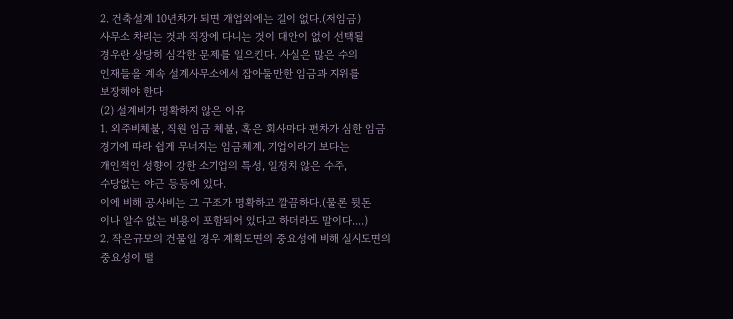2. 건축설계 10년차가 되면 개업외에는 길이 없다.(저임금)
사무소 차리는 것과 직장에 다니는 것이 대안이 없이 선택될
경우란 상당히 심각한 문제를 일으킨다. 사실은 많은 수의
인재들을 계속 설계사무소에서 잡아둘만한 임금과 지위를
보장해야 한다
(2) 설계비가 명확하지 않은 이유
1. 외주비체불, 직원 임금 체불, 혹은 회사마다 편차가 심한 임금
경기에 따라 쉽게 무너지는 임금체계, 기업이라기 보다는
개인적인 성향이 강한 소기업의 특성, 일정치 않은 수주,
수당없는 야근 등등에 있다.
이에 비해 공사비는 그 구조가 명확하고 깔끔하다.(물론 뒷돈
이나 알수 없는 비용이 포함되어 있다고 하더라도 말이다....)
2. 작은규모의 건물일 경우 계획도면의 중요성에 비해 실시도면의
중요성이 떨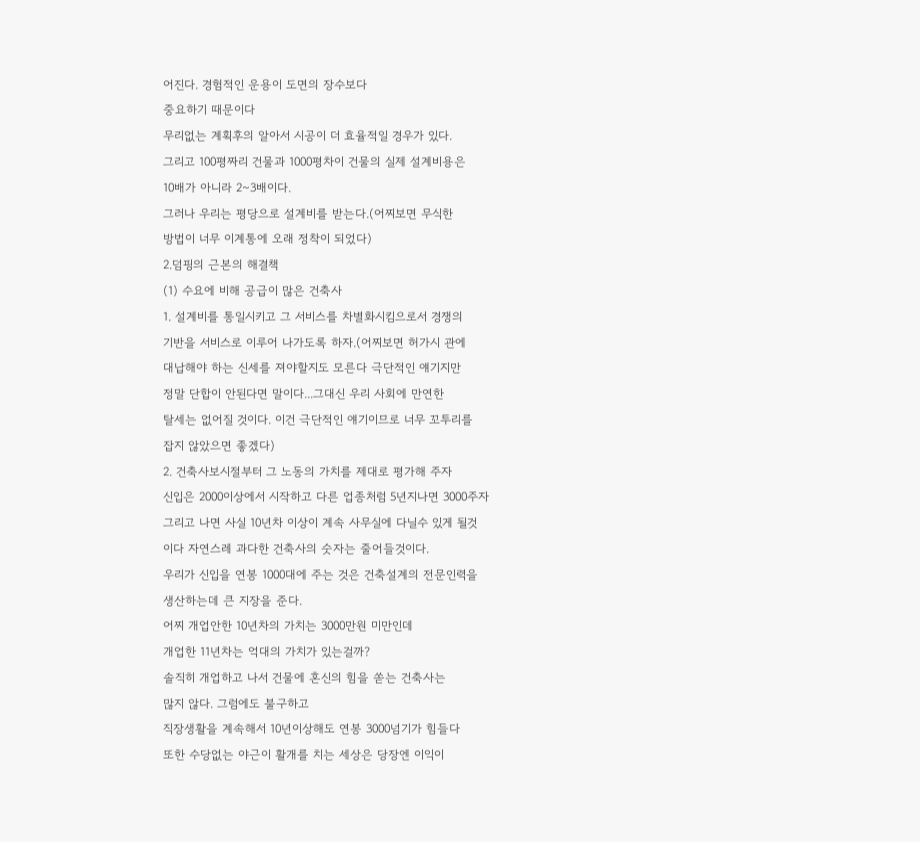어진다. 경험적인 운용이 도면의 장수보다
중요하기 때문이다
무리없는 계획후의 알아서 시공이 더 효율적일 경우가 있다.
그리고 100평짜리 건물과 1000평차이 건물의 실제 설계비용은
10배가 아니라 2~3배이다.
그러나 우리는 평당으로 설계비를 받는다.(어찌보면 무식한
방법이 너무 이계통에 오래 정착이 되었다)
2.덤핑의 근본의 해결책
(1) 수요에 비해 공급이 많은 건축사
1. 설계비를 통일시키고 그 서비스를 차별화시킴으로서 경쟁의
기반을 서비스로 이루어 나가도록 하자.(어찌보면 허가시 관에
대납해야 하는 신세를 져야할지도 모른다 극단적인 얘기지만
정말 단합이 안된다면 말이다...그대신 우리 사회에 만연한
탈세는 없어질 것이다. 이건 극단적인 얘기이므로 너무 꼬투리를
잡지 않았으면 좋겠다)
2. 건축사보시절부터 그 노동의 가치를 제대로 평가해 주자
신입은 2000이상에서 시작하고 다른 업종처럼 5년지나면 3000주자
그리고 나면 사실 10년차 이상이 계속 사무실에 다닐수 있게 될것
이다 자연스레 과다한 건축사의 숫자는 줄어들것이다.
우리가 신입을 연봉 1000대에 주는 것은 건축설계의 전문인력을
생산하는데 큰 지장을 준다.
어찌 개업안한 10년차의 가치는 3000만원 미만인데
개업한 11년차는 억대의 가치가 있는걸까?
솔직히 개업하고 나서 건물에 혼신의 힘을 쏟는 건축사는
많지 않다. 그럼에도 불구하고
직장생활을 계속해서 10년이상해도 연봉 3000넘기가 힘들다
또한 수당없는 야근이 활개를 치는 세상은 당장엔 이익이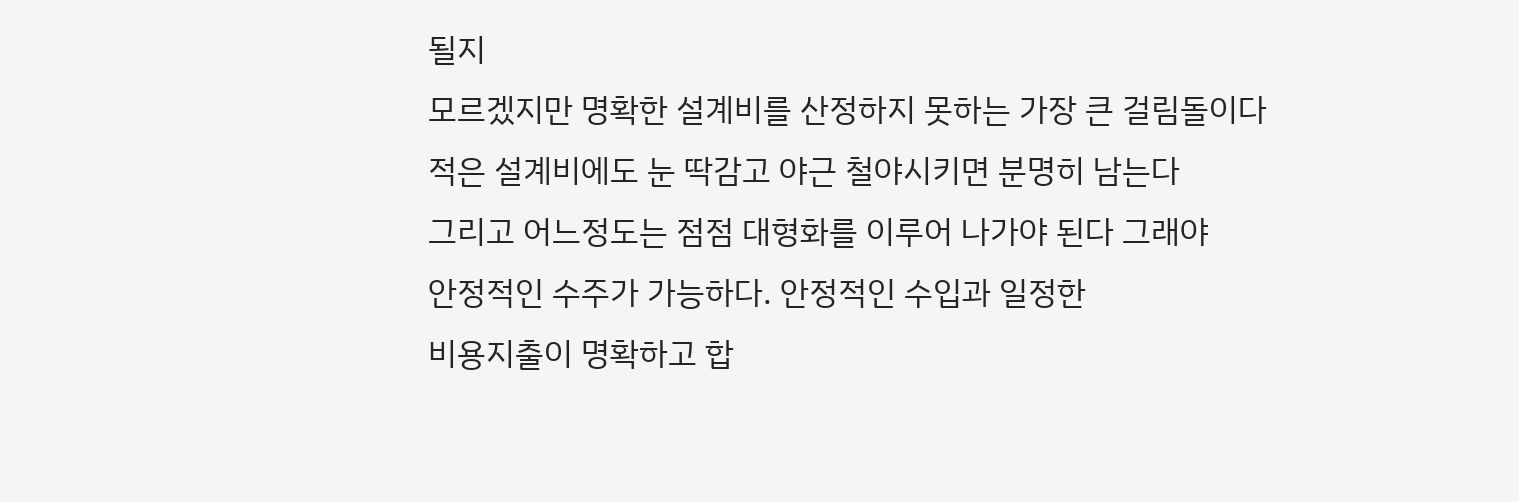될지
모르겠지만 명확한 설계비를 산정하지 못하는 가장 큰 걸림돌이다
적은 설계비에도 눈 딱감고 야근 철야시키면 분명히 남는다
그리고 어느정도는 점점 대형화를 이루어 나가야 된다 그래야
안정적인 수주가 가능하다. 안정적인 수입과 일정한
비용지출이 명확하고 합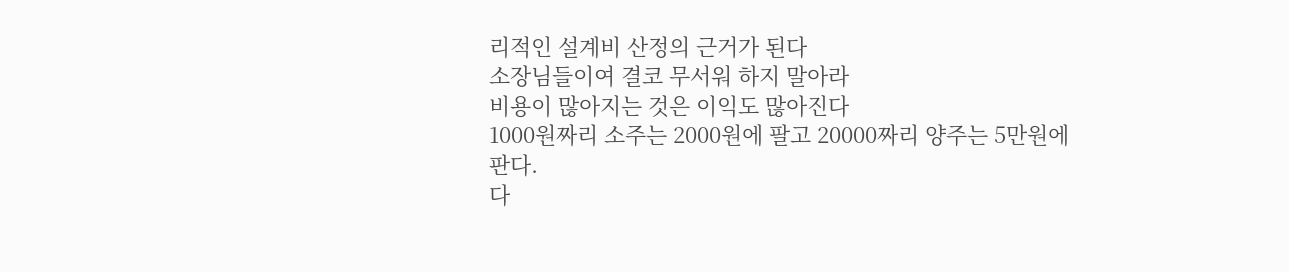리적인 설계비 산정의 근거가 된다
소장님들이여 결코 무서워 하지 말아라
비용이 많아지는 것은 이익도 많아진다
1000원짜리 소주는 2000원에 팔고 20000짜리 양주는 5만원에
판다.
다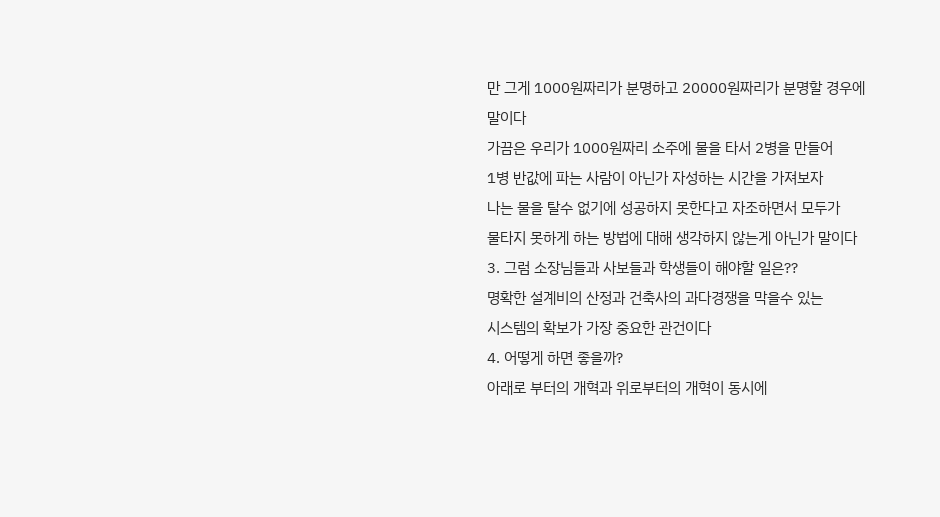만 그게 1000원짜리가 분명하고 20000원짜리가 분명할 경우에
말이다
가끔은 우리가 1000원짜리 소주에 물을 타서 2병을 만들어
1병 반값에 파는 사람이 아닌가 자성하는 시간을 가져보자
나는 물을 탈수 없기에 성공하지 못한다고 자조하면서 모두가
물타지 못하게 하는 방법에 대해 생각하지 않는게 아닌가 말이다
3. 그럼 소장님들과 사보들과 학생들이 해야할 일은??
명확한 설계비의 산정과 건축사의 과다경쟁을 막을수 있는
시스템의 확보가 가장 중요한 관건이다
4. 어떻게 하면 좋을까?
아래로 부터의 개혁과 위로부터의 개혁이 동시에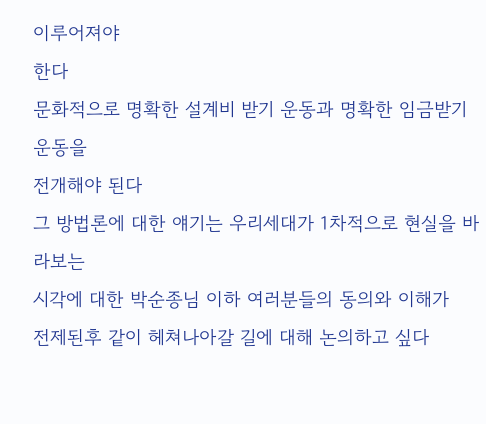이루어져야
한다
문화적으로 명확한 설계비 받기 운동과 명확한 임금받기 운동을
전개해야 된다
그 방법론에 대한 얘기는 우리세대가 1차적으로 현실을 바라보는
시각에 대한 박순종님 이하 여러분들의 동의와 이해가
전제된후 같이 헤쳐나아갈 길에 대해 논의하고 싶다